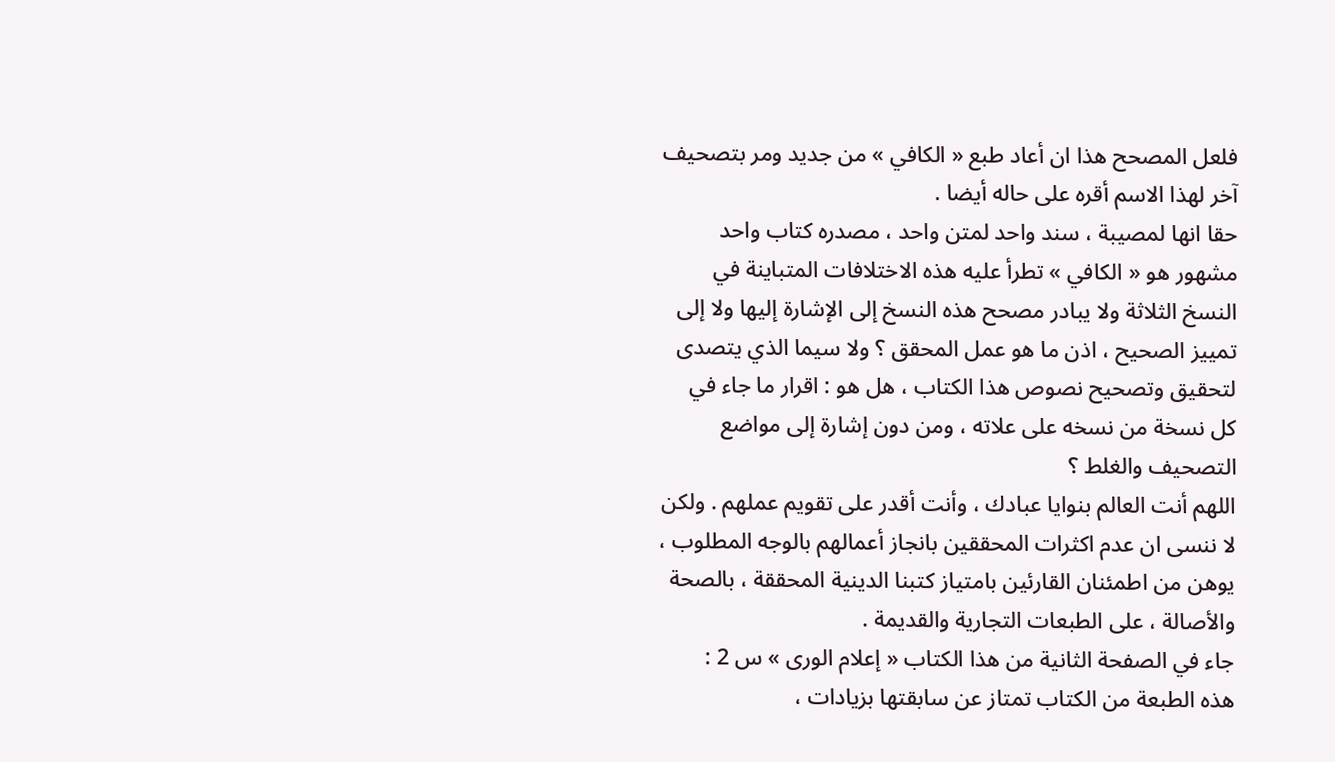فلعل المصحح هذا ان أعاد طبع « الكافي » من جديد ومر بتصحيف آخر لهذا الاسم أقره على حاله أيضا .
حقا انها لمصيبة ، سند واحد لمتن واحد ، مصدره كتاب واحد مشهور هو « الكافي » تطرأ عليه هذه الاختلافات المتباينة في النسخ الثلاثة ولا يبادر مصحح هذه النسخ إلى الإشارة إليها ولا إلى تمييز الصحيح ، اذن ما هو عمل المحقق ؟ ولا سيما الذي يتصدى لتحقيق وتصحيح نصوص هذا الكتاب ، هل هو : اقرار ما جاء في كل نسخة من نسخه على علاته ، ومن دون إشارة إلى مواضع التصحيف والغلط ؟
اللهم أنت العالم بنوايا عبادك ، وأنت أقدر على تقويم عملهم . ولكن لا ننسى ان عدم اكثرات المحققين بانجاز أعمالهم بالوجه المطلوب ، يوهن من اطمئنان القارئين بامتياز كتبنا الدينية المحققة ، بالصحة والأصالة ، على الطبعات التجارية والقديمة .
جاء في الصفحة الثانية من هذا الكتاب « إعلام الورى » س 2 :
هذه الطبعة من الكتاب تمتاز عن سابقتها بزيادات ،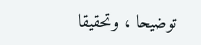توضيحا ، وتحقيقا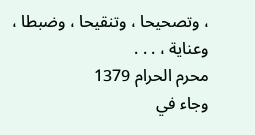، وتصحيحا ، وتنقيحا ، وضبطا ، وعناية ، . . .
محرم الحرام 1379
وجاء في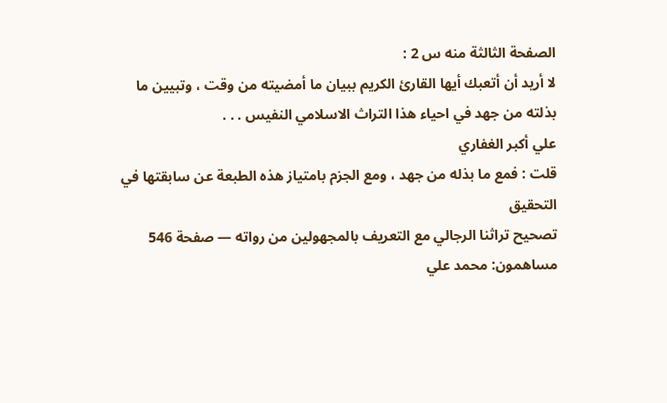الصفحة الثالثة منه س 2 :
لا أريد أن أتعبك أيها القارئ الكريم ببيان ما أمضيته من وقت ، وتبيين ما بذلته من جهد في احياء هذا التراث الاسلامي النفيس . . .
علي أكبر الغفاري
قلت : فمع ما بذله من جهد ، ومع الجزم بامتياز هذه الطبعة عن سابقتها في التحقيق
تصحيح تراثنا الرجالي مع التعريف بالمجهولين من رواته — صفحة 546
مساهمون: محمد علي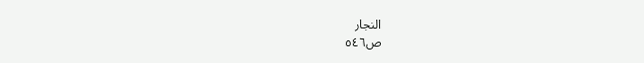النجار
ص٥٤٦